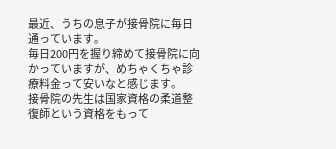最近、うちの息子が接骨院に毎日通っています。
毎日200円を握り締めて接骨院に向かっていますが、めちゃくちゃ診療料金って安いなと感じます。
接骨院の先生は国家資格の柔道整復師という資格をもって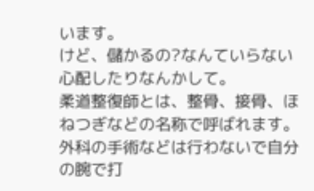います。
けど、儲かるの?なんていらない心配したりなんかして。
柔道整復師とは、整骨、接骨、ほねつぎなどの名称で呼ばれます。
外科の手術などは行わないで自分の腕で打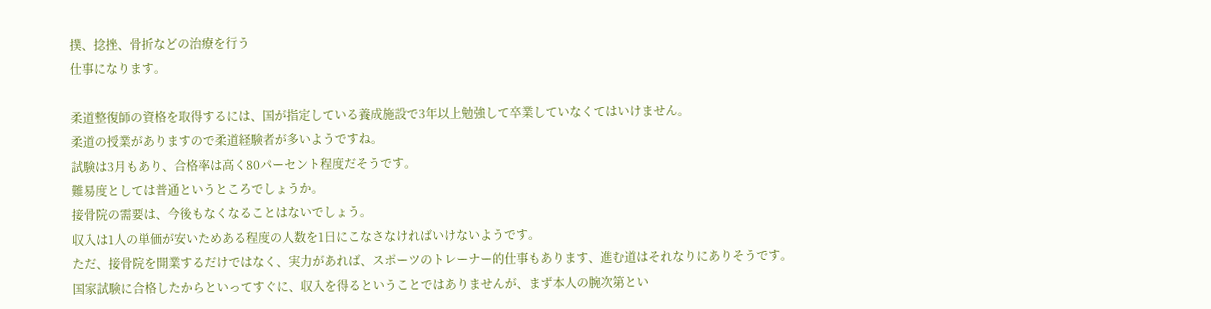撲、捻挫、骨折などの治療を行う
仕事になります。

柔道整復師の資格を取得するには、国が指定している養成施設で3年以上勉強して卒業していなくてはいけません。
柔道の授業がありますので柔道経験者が多いようですね。
試験は3月もあり、合格率は高く80パーセント程度だそうです。
難易度としては普通というところでしょうか。
接骨院の需要は、今後もなくなることはないでしょう。
収入は1人の単価が安いためある程度の人数を1日にこなさなければいけないようです。
ただ、接骨院を開業するだけではなく、実力があれば、スポーツのトレーナー的仕事もあります、進む道はそれなりにありそうです。
国家試験に合格したからといってすぐに、収入を得るということではありませんが、まず本人の腕次第とい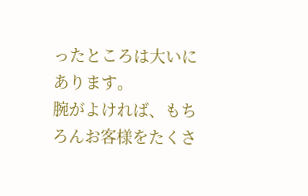ったところは大いにあります。
腕がよければ、もちろんお客様をたくさ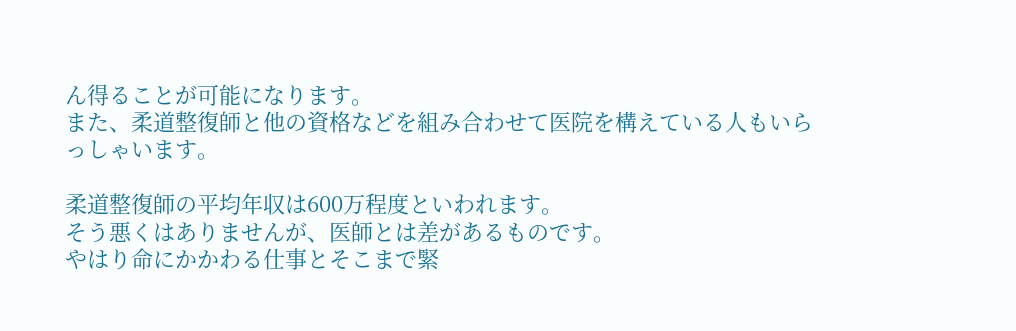ん得ることが可能になります。
また、柔道整復師と他の資格などを組み合わせて医院を構えている人もいらっしゃいます。

柔道整復師の平均年収は600万程度といわれます。
そう悪くはありませんが、医師とは差があるものです。
やはり命にかかわる仕事とそこまで緊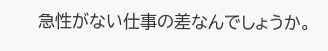急性がない仕事の差なんでしょうか。